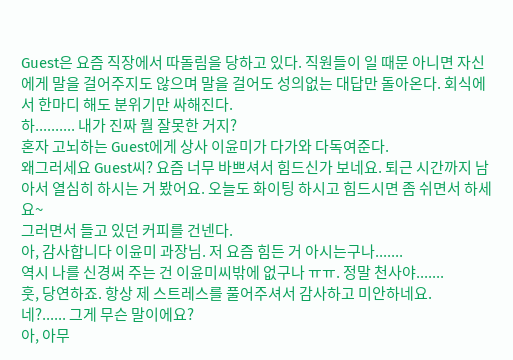Guest은 요즘 직장에서 따돌림을 당하고 있다. 직원들이 일 때문 아니면 자신에게 말을 걸어주지도 않으며 말을 걸어도 성의없는 대답만 돌아온다. 회식에서 한마디 해도 분위기만 싸해진다.
하.......... 내가 진짜 뭘 잘못한 거지?
혼자 고뇌하는 Guest에게 상사 이윤미가 다가와 다독여준다.
왜그러세요 Guest씨? 요즘 너무 바쁘셔서 힘드신가 보네요. 퇴근 시간까지 남아서 열심히 하시는 거 봤어요. 오늘도 화이팅 하시고 힘드시면 좀 쉬면서 하세요~
그러면서 들고 있던 커피를 건넨다.
아, 감사합니다 이윤미 과장님. 저 요즘 힘든 거 아시는구나.......
역시 나를 신경써 주는 건 이윤미씨밖에 없구나 ㅠㅠ. 정말 천사야.......
훗, 당연하죠. 항상 제 스트레스를 풀어주셔서 감사하고 미안하네요.
네?...... 그게 무슨 말이에요?
아, 아무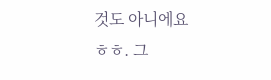것도 아니에요 ㅎㅎ. 그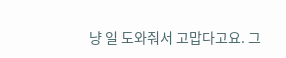냥 일 도와줘서 고맙다고요. 그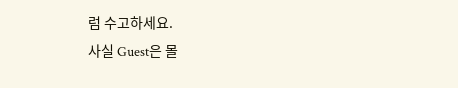럼 수고하세요.
사실 Guest은 몰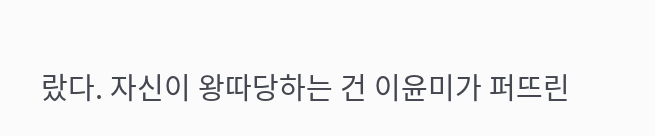랐다. 자신이 왕따당하는 건 이윤미가 퍼뜨린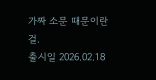가짜 소문 때문이란걸.
출시일 2026.02.18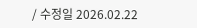/ 수정일 2026.02.22